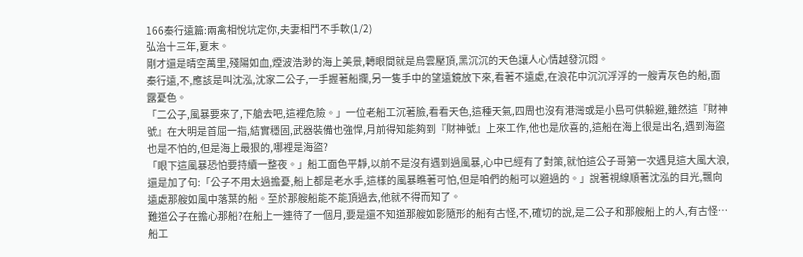166秦行遠篇:兩禽相悅坑定你,夫妻相鬥不手軟(1/2)
弘治十三年,夏末。
剛才還是晴空萬里,殘陽如血,煙波浩渺的海上美景,轉眼間就是烏雲壓頂,黑沉沉的天色讓人心情越發沉悶。
秦行遠,不,應該是叫沈泓,沈家二公子,一手握著船攔,另一隻手中的望遠鏡放下來,看著不遠處,在浪花中沉沉浮浮的一艘青灰色的船,面露憂色。
「二公子,風暴要來了,下艙去吧,這裡危險。」一位老船工沉著臉,看看天色,這種天氣,四周也沒有港灣或是小島可供躲避,雖然這『財神號』在大明是首屈一指,結實穩固,武器裝備也強悍,月前得知能夠到『財神號』上來工作,他也是欣喜的,這船在海上很是出名,遇到海盜也是不怕的,但是海上最狠的,哪裡是海盜?
「眼下這風暴恐怕要持續一整夜。」船工面色平靜,以前不是沒有遇到過風暴,心中已經有了對策,就怕這公子哥第一次遇見這大風大浪,還是加了句:「公子不用太過擔憂,船上都是老水手,這樣的風暴瞧著可怕,但是咱們的船可以避過的。」說著視線順著沈泓的目光,飄向遠處那艘如風中落葉的船。至於那艘船能不能頂過去,他就不得而知了。
難道公子在擔心那船?在船上一連待了一個月,要是還不知道那艘如影隨形的船有古怪,不,確切的說,是二公子和那艘船上的人,有古怪…
船工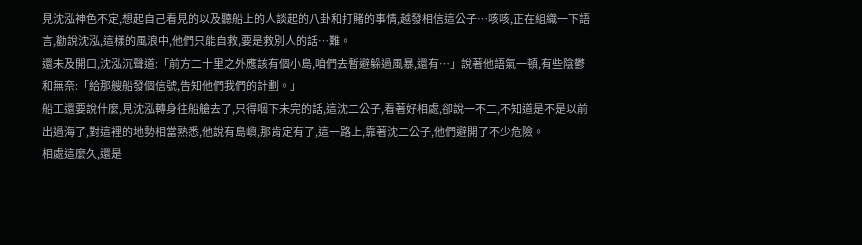見沈泓神色不定,想起自己看見的以及聽船上的人談起的八卦和打賭的事情,越發相信這公子…咳咳,正在組織一下語言,勸說沈泓,這樣的風浪中,他們只能自救,要是救別人的話…難。
還未及開口,沈泓沉聲道:「前方二十里之外應該有個小島,咱們去暫避躲過風暴,還有…」說著他語氣一頓,有些陰鬱和無奈:「給那艘船發個信號,告知他們我們的計劃。」
船工還要說什麼,見沈泓轉身往船艙去了,只得咽下未完的話,這沈二公子,看著好相處,卻說一不二,不知道是不是以前出過海了,對這裡的地勢相當熟悉,他說有島嶼,那肯定有了,這一路上,靠著沈二公子,他們避開了不少危險。
相處這麼久,還是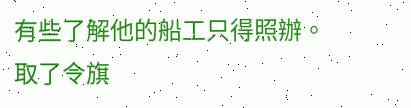有些了解他的船工只得照辦。取了令旗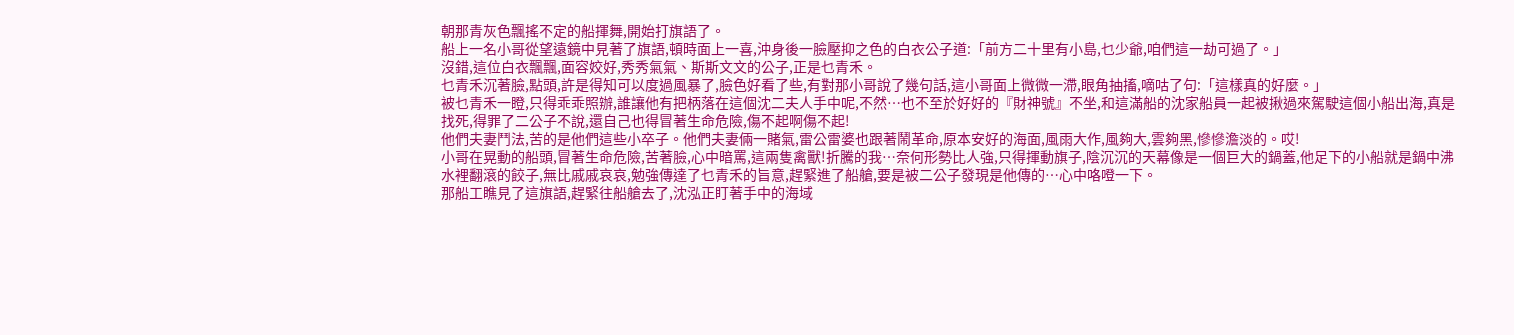朝那青灰色飄搖不定的船揮舞,開始打旗語了。
船上一名小哥從望遠鏡中見著了旗語,頓時面上一喜,沖身後一臉壓抑之色的白衣公子道:「前方二十里有小島,乜少爺,咱們這一劫可過了。」
沒錯,這位白衣飄飄,面容姣好,秀秀氣氣、斯斯文文的公子,正是乜青禾。
乜青禾沉著臉,點頭,許是得知可以度過風暴了,臉色好看了些,有對那小哥說了幾句話,這小哥面上微微一滯,眼角抽搐,嘀咕了句:「這樣真的好麼。」
被乜青禾一瞪,只得乖乖照辦,誰讓他有把柄落在這個沈二夫人手中呢,不然…也不至於好好的『財神號』不坐,和這滿船的沈家船員一起被揪過來駕駛這個小船出海,真是找死,得罪了二公子不說,還自己也得冒著生命危險,傷不起啊傷不起!
他們夫妻鬥法,苦的是他們這些小卒子。他們夫妻倆一賭氣,雷公雷婆也跟著鬧革命,原本安好的海面,風雨大作,風夠大,雲夠黑,慘慘澹淡的。哎!
小哥在晃動的船頭,冒著生命危險,苦著臉,心中暗罵,這兩隻禽獸!折騰的我…奈何形勢比人強,只得揮動旗子,陰沉沉的天幕像是一個巨大的鍋蓋,他足下的小船就是鍋中沸水裡翻滾的餃子,無比戚戚哀哀,勉強傳達了乜青禾的旨意,趕緊進了船艙,要是被二公子發現是他傳的…心中咯噔一下。
那船工瞧見了這旗語,趕緊往船艙去了,沈泓正盯著手中的海域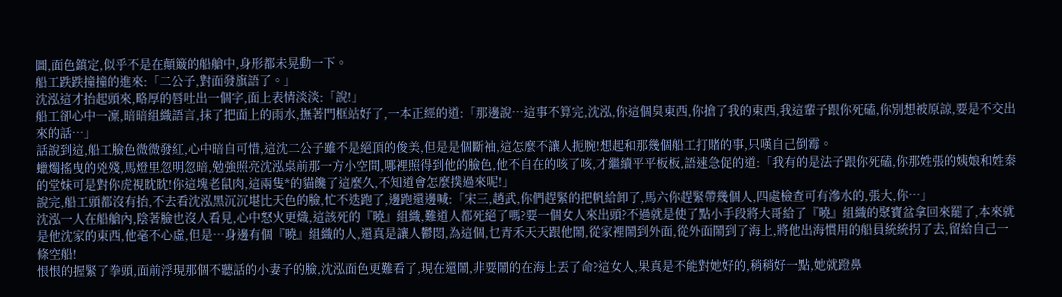圖,面色鎮定,似乎不是在顛簸的船艙中,身形都未晃動一下。
船工跌跌撞撞的進來:「二公子,對面發旗語了。」
沈泓這才抬起頭來,略厚的唇吐出一個字,面上表情淡淡:「說!」
船工卻心中一凜,暗暗組織語言,抹了把面上的雨水,撫著門框站好了,一本正經的道:「那邊說…這事不算完,沈泓,你這個臭東西,你搶了我的東西,我這輩子跟你死磕,你別想被原諒,要是不交出來的話…」
話說到這,船工臉色微微發紅,心中暗自可惜,這沈二公子雖不是絕頂的俊美,但是是個斷袖,這怎麼不讓人扼腕!想起和那幾個船工打賭的事,只嘆自己倒霉。
蠟燭搖曳的兇殘,馬燈里忽明忽暗,勉強照亮沈泓桌前那一方小空間,哪裡照得到他的臉色,他不自在的咳了咳,才繼續平平板板,語速急促的道:「我有的是法子跟你死磕,你那姓張的姨娘和姓秦的堂妹可是對你虎視眈眈!你這塊老鼠肉,這兩隻*的貓饞了這麼久,不知道會怎麼撲過來呢!」
說完,船工頭都沒有抬,不去看沈泓黑沉沉堪比天色的臉,忙不迭跑了,邊跑還邊喊:「宋三,趙武,你們趕緊的把帆給卸了,馬六你趕緊帶幾個人,四處檢查可有滲水的,張大,你…」
沈泓一人在船艙內,陰著臉也沒人看見,心中怒火更熾,這該死的『曉』組織,難道人都死絕了嗎?要一個女人來出頭?不過就是使了點小手段將大哥給了『曉』組織的聚寶盆拿回來罷了,本來就是他沈家的東西,他毫不心虛,但是…身邊有個『曉』組織的人,還真是讓人鬱悶,為這個,乜青禾天天跟他鬧,從家裡鬧到外面,從外面鬧到了海上,將他出海慣用的船員統統拐了去,留給自己一條空船!
恨恨的握緊了拳頭,面前浮現那個不聽話的小妻子的臉,沈泓面色更難看了,現在還鬧,非要鬧的在海上丟了命?這女人,果真是不能對她好的,稍稍好一點,她就蹬鼻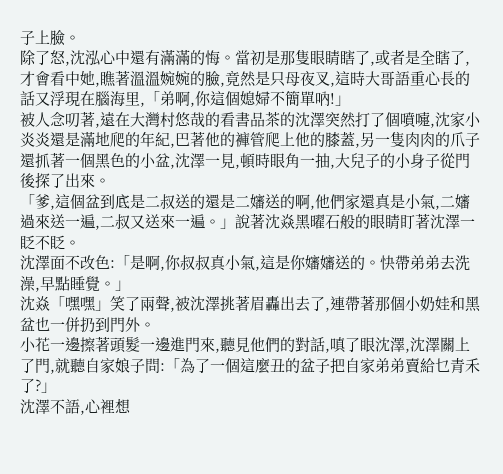子上臉。
除了怒,沈泓心中還有滿滿的悔。當初是那隻眼睛瞎了,或者是全瞎了,才會看中她,瞧著溫溫婉婉的臉,竟然是只母夜叉,這時大哥語重心長的話又浮現在腦海里,「弟啊,你這個媳婦不簡單吶!」
被人念叨著,遠在大灣村悠哉的看書品茶的沈澤突然打了個噴嚏,沈家小炎炎還是滿地爬的年紀,巴著他的褲管爬上他的膝蓋,另一隻肉肉的爪子還抓著一個黑色的小盆,沈澤一見,頓時眼角一抽,大兒子的小身子從門後探了出來。
「爹,這個盆到底是二叔送的還是二嬸送的啊,他們家還真是小氣,二嬸過來送一遍,二叔又送來一遍。」說著沈焱黑曜石般的眼睛盯著沈澤一眨不眨。
沈澤面不改色:「是啊,你叔叔真小氣,這是你嬸嬸送的。快帶弟弟去洗澡,早點睡覺。」
沈焱「嘿嘿」笑了兩聲,被沈澤挑著眉轟出去了,連帶著那個小奶娃和黑盆也一併扔到門外。
小花一邊擦著頭髮一邊進門來,聽見他們的對話,嗔了眼沈澤,沈澤關上了門,就聽自家娘子問:「為了一個這麼丑的盆子把自家弟弟賣給乜青禾了?」
沈澤不語,心裡想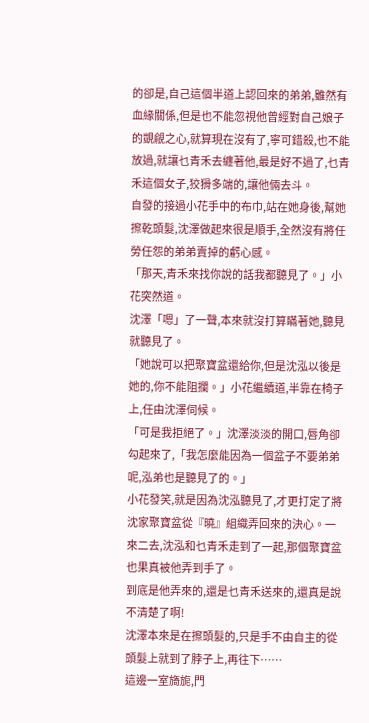的卻是,自己這個半道上認回來的弟弟,雖然有血緣關係,但是也不能忽視他曾經對自己娘子的覬覦之心,就算現在沒有了,寧可錯殺,也不能放過,就讓乜青禾去纏著他,最是好不過了,乜青禾這個女子,狡猾多端的,讓他倆去斗。
自發的接過小花手中的布巾,站在她身後,幫她擦乾頭髮,沈澤做起來很是順手,全然沒有將任勞任怨的弟弟賣掉的虧心感。
「那天,青禾來找你說的話我都聽見了。」小花突然道。
沈澤「嗯」了一聲,本來就沒打算瞞著她,聽見就聽見了。
「她說可以把聚寶盆還給你,但是沈泓以後是她的,你不能阻攔。」小花繼續道,半靠在椅子上,任由沈澤伺候。
「可是我拒絕了。」沈澤淡淡的開口,唇角卻勾起來了,「我怎麼能因為一個盆子不要弟弟呢,泓弟也是聽見了的。」
小花發笑,就是因為沈泓聽見了,才更打定了將沈家聚寶盆從『曉』組織弄回來的決心。一來二去,沈泓和乜青禾走到了一起,那個聚寶盆也果真被他弄到手了。
到底是他弄來的,還是乜青禾送來的,還真是說不清楚了啊!
沈澤本來是在擦頭髮的,只是手不由自主的從頭髮上就到了脖子上,再往下……
這邊一室旖旎,門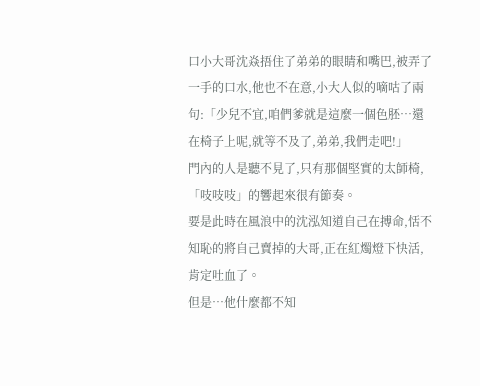口小大哥沈焱捂住了弟弟的眼睛和嘴巴,被弄了一手的口水,他也不在意,小大人似的嘀咕了兩句:「少兒不宜,咱們爹就是這麼一個色胚…還在椅子上呢,就等不及了,弟弟,我們走吧!」
門內的人是聽不見了,只有那個堅實的太師椅,「吱吱吱」的響起來很有節奏。
要是此時在風浪中的沈泓知道自己在搏命,恬不知恥的將自己賣掉的大哥,正在紅燭燈下快活,肯定吐血了。
但是…他什麼都不知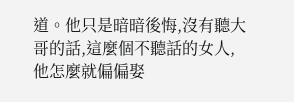道。他只是暗暗後悔,沒有聽大哥的話,這麼個不聽話的女人,他怎麼就偏偏娶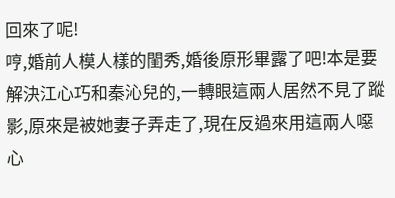回來了呢!
哼,婚前人模人樣的閨秀,婚後原形畢露了吧!本是要解決江心巧和秦沁兒的,一轉眼這兩人居然不見了蹤影,原來是被她妻子弄走了,現在反過來用這兩人噁心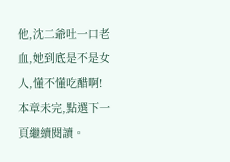他,沈二爺吐一口老血,她到底是不是女人,懂不懂吃醋啊!
本章未完,點選下一頁繼續閱讀。